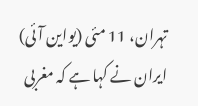تہران، 11 مئی (یواین آئی) ایران نے کہا ہے کہ مغربی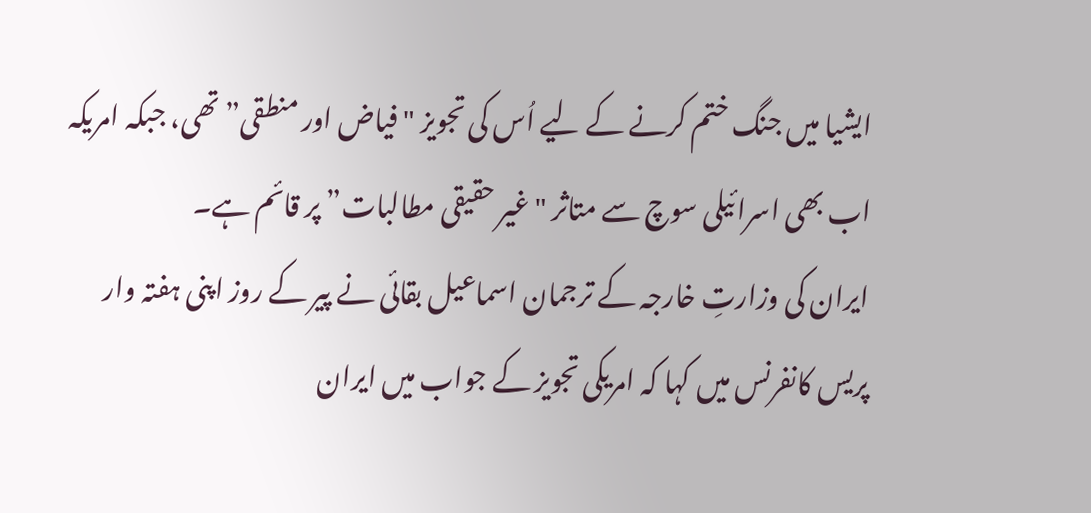ایشیا میں جنگ ختم کرنے کے لیے اُس کی تجویز "فیاض اور منطقی” تھی، جبکہ امریکہ اب بھی اسرائیلی سوچ سے متاثر "غیر حقیقی مطالبات” پر قائم ہے۔
ایران کی وزارتِ خارجہ کے ترجمان اسماعیل بقائی نے پیر کے روز اپنی ہفتہ وار پریس کانفرنس میں کہا کہ امریکی تجویز کے جواب میں ایران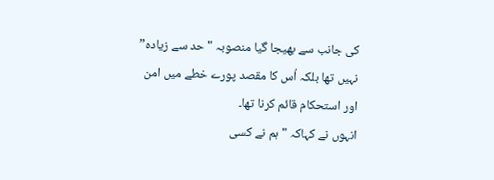کی جانب سے بھیجا گیا منصوبہ "حد سے زیادہ” نہیں تھا بلکہ اُس کا مقصد پورے خطے میں امن اور استحکام قائم کرنا تھا۔
انہوں نے کہاکہ "ہم نے کسی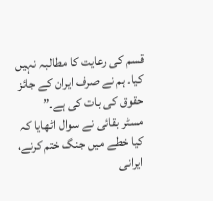قسم کی رعایت کا مطالبہ نہیں کیا۔ ہم نے صرف ایران کے جائز حقوق کی بات کی ہے۔”
مسٹر بقائی نے سوال اٹھایا کہ کیا خطے میں جنگ ختم کرنے، ایرانی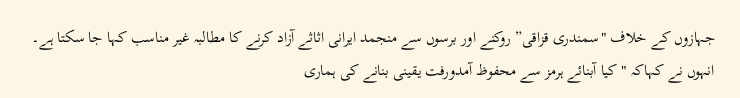جہازوں کے خلاف "سمندری قزاقی” روکنے اور برسوں سے منجمد ایرانی اثاثے آزاد کرنے کا مطالبہ غیر مناسب کہا جا سکتا ہے۔
انہوں نے کہاکہ "کیا آبنائے ہرمز سے محفوظ آمدورفت یقینی بنانے کی ہماری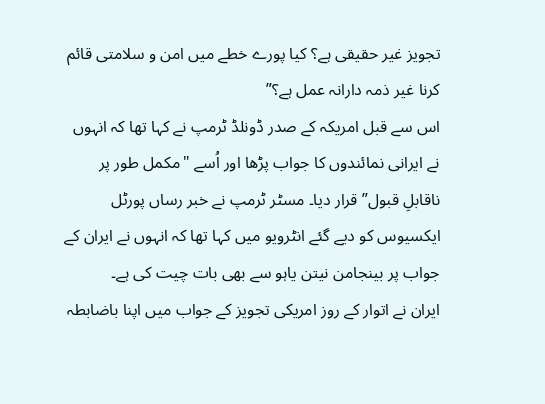تجویز غیر حقیقی ہے؟ کیا پورے خطے میں امن و سلامتی قائم کرنا غیر ذمہ دارانہ عمل ہے؟”
اس سے قبل امریکہ کے صدر ڈونلڈ ٹرمپ نے کہا تھا کہ انہوں نے ایرانی نمائندوں کا جواب پڑھا اور اُسے "مکمل طور پر ناقابلِ قبول” قرار دیا۔ مسٹر ٹرمپ نے خبر رساں پورٹل ایکسیوس کو دیے گئے انٹرویو میں کہا تھا کہ انہوں نے ایران کے جواب پر بینجامن نیتن یاہو سے بھی بات چیت کی ہے۔
ایران نے اتوار کے روز امریکی تجویز کے جواب میں اپنا باضابطہ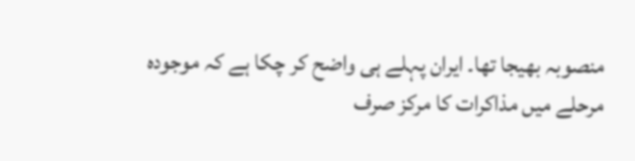منصوبہ بھیجا تھا۔ ایران پہلے ہی واضح کر چکا ہے کہ موجودہ مرحلے میں مذاکرات کا مرکز صرف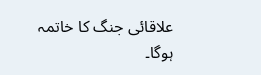علاقائی جنگ کا خاتمہ ہوگا۔